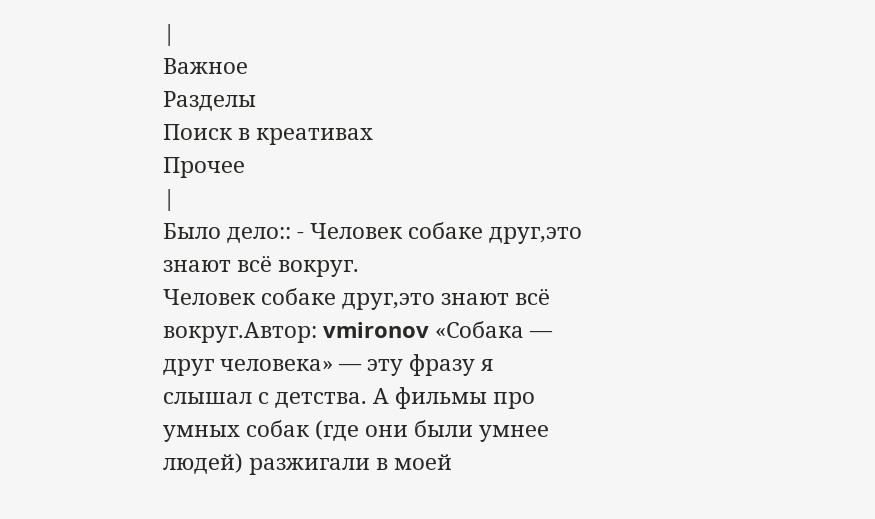|
Важное
Разделы
Поиск в креативах
Прочее
|
Было дело:: - Человек собаке друг,это знают всё вокруг.
Человек собаке друг,это знают всё вокруг.Автор: vmironov «Собака — друг человека» — эту фразу я слышал с детства. А фильмы про умных собак (где они были умнее людей) разжигали в моей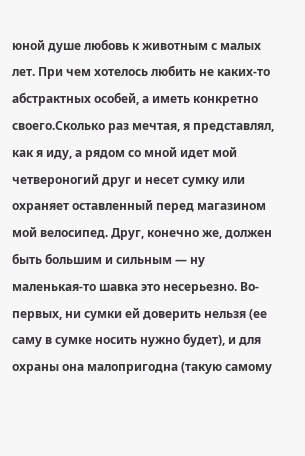юной душе любовь к животным с малых лет. При чем хотелось любить не каких-то абстрактных особей, а иметь конкретно своего.Сколько раз мечтая, я представлял, как я иду, а рядом со мной идет мой четвероногий друг и несет сумку или охраняет оставленный перед магазином мой велосипед. Друг, конечно же, должен быть большим и сильным — ну маленькая-то шавка это несерьезно. Во-первых, ни сумки ей доверить нельзя (ее саму в сумке носить нужно будет), и для охраны она малопригодна (такую самому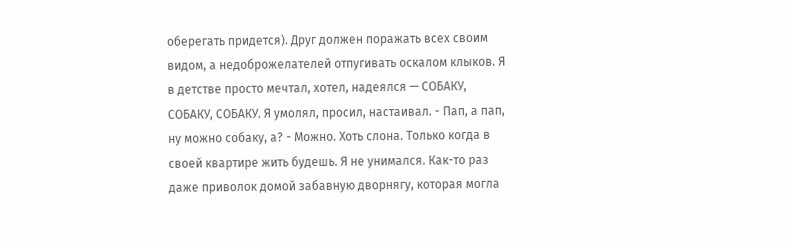оберегать придется). Друг должен поражать всех своим видом, а недоброжелателей отпугивать оскалом клыков. Я в детстве просто мечтал, хотел, надеялся — СОБАКУ, СОБАКУ, СОБАКУ. Я умолял, просил, настаивал. - Пап, а пап, ну можно собаку, а? - Можно. Хоть слона. Только когда в своей квартире жить будешь. Я не унимался. Как-то раз даже приволок домой забавную дворнягу, которая могла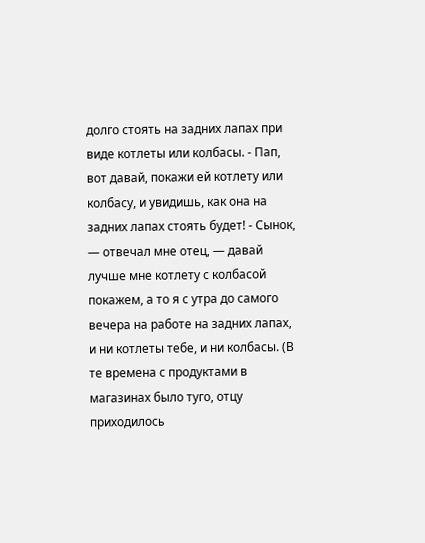долго стоять на задних лапах при виде котлеты или колбасы. - Пап, вот давай, покажи ей котлету или колбасу, и увидишь, как она на задних лапах стоять будет! - Сынок, — отвечал мне отец, — давай лучше мне котлету с колбасой покажем, а то я с утра до самого вечера на работе на задних лапах, и ни котлеты тебе, и ни колбасы. (В те времена с продуктами в магазинах было туго, отцу приходилось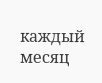каждый месяц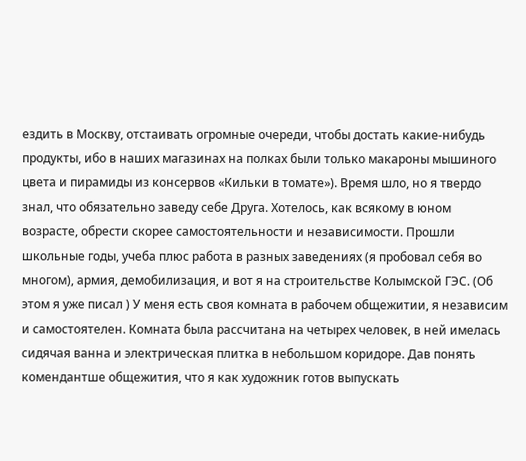ездить в Москву, отстаивать огромные очереди, чтобы достать какие-нибудь продукты, ибо в наших магазинах на полках были только макароны мышиного цвета и пирамиды из консервов «Кильки в томате»). Время шло, но я твердо знал, что обязательно заведу себе Друга. Хотелось, как всякому в юном возрасте, обрести скорее самостоятельности и независимости. Прошли школьные годы, учеба плюс работа в разных заведениях (я пробовал себя во многом), армия, демобилизация, и вот я на строительстве Колымской ГЭС. (Об этом я уже писал ) У меня есть своя комната в рабочем общежитии, я независим и самостоятелен. Комната была рассчитана на четырех человек, в ней имелась сидячая ванна и электрическая плитка в небольшом коридоре. Дав понять комендантше общежития, что я как художник готов выпускать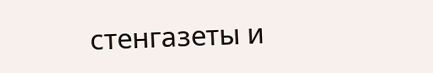стенгазеты и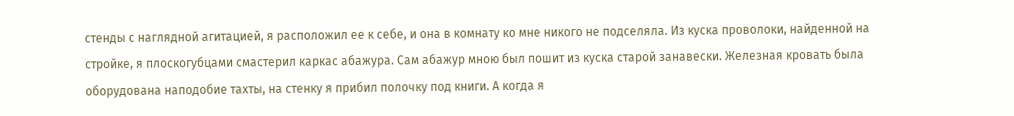стенды с наглядной агитацией, я расположил ее к себе, и она в комнату ко мне никого не подселяла. Из куска проволоки, найденной на стройке, я плоскогубцами смастерил каркас абажура. Сам абажур мною был пошит из куска старой занавески. Железная кровать была оборудована наподобие тахты, на стенку я прибил полочку под книги. А когда я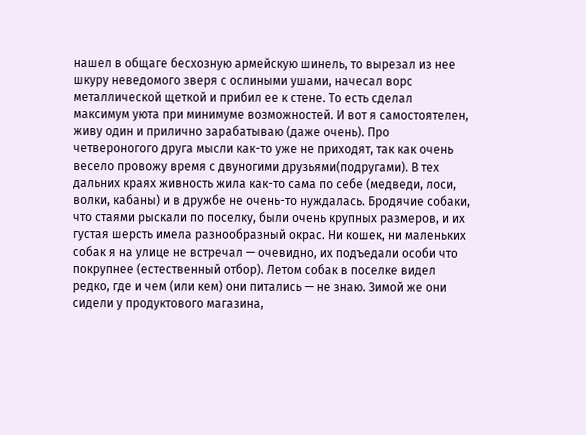нашел в общаге бесхозную армейскую шинель, то вырезал из нее шкуру неведомого зверя с ослиными ушами, начесал ворс металлической щеткой и прибил ее к стене. То есть сделал максимум уюта при минимуме возможностей. И вот я самостоятелен, живу один и прилично зарабатываю (даже очень). Про четвероногого друга мысли как-то уже не приходят, так как очень весело провожу время с двуногими друзьями(подругами). В тех дальних краях живность жила как-то сама по себе (медведи, лоси, волки, кабаны) и в дружбе не очень-то нуждалась. Бродячие собаки, что стаями рыскали по поселку, были очень крупных размеров, и их густая шерсть имела разнообразный окрас. Ни кошек, ни маленьких собак я на улице не встречал — очевидно, их подъедали особи что покрупнее (естественный отбор). Летом собак в поселке видел редко, где и чем (или кем) они питались — не знаю. Зимой же они сидели у продуктового магазина,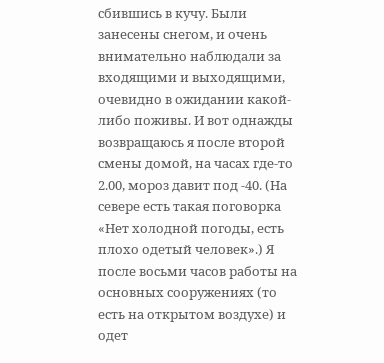сбившись в кучу. Были занесены снегом, и очень внимательно наблюдали за входящими и выходящими, очевидно в ожидании какой-либо поживы. И вот однажды возвращаюсь я после второй смены домой, на часах где-то 2.00, мороз давит под -40. (На севере есть такая поговорка «Нет холодной погоды, есть плохо одетый человек».) Я после восьми часов работы на основных сооружениях (то есть на открытом воздухе) и одет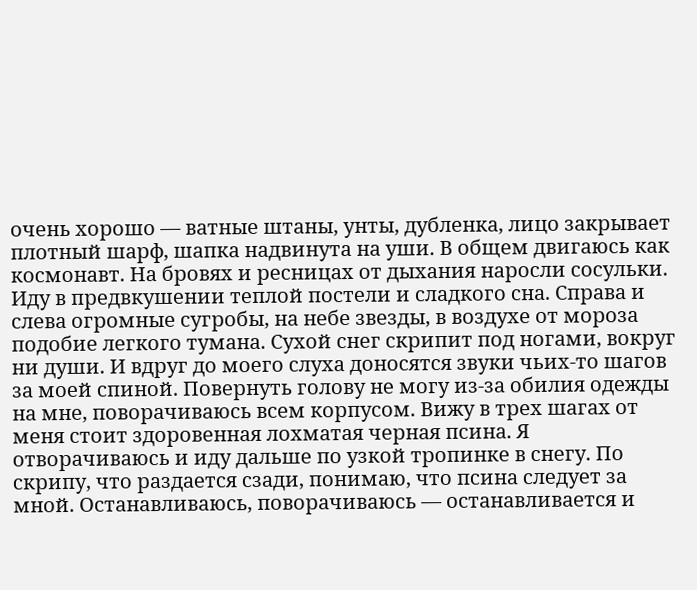очень хорошо — ватные штаны, унты, дубленка, лицо закрывает плотный шарф, шапка надвинута на уши. В общем двигаюсь как космонавт. На бровях и ресницах от дыхания наросли сосульки. Иду в предвкушении теплой постели и сладкого сна. Справа и слева огромные сугробы, на небе звезды, в воздухе от мороза подобие легкого тумана. Сухой снег скрипит под ногами, вокруг ни души. И вдруг до моего слуха доносятся звуки чьих-то шагов за моей спиной. Повернуть голову не могу из-за обилия одежды на мне, поворачиваюсь всем корпусом. Вижу в трех шагах от меня стоит здоровенная лохматая черная псина. Я отворачиваюсь и иду дальше по узкой тропинке в снегу. По скрипу, что раздается сзади, понимаю, что псина следует за мной. Останавливаюсь, поворачиваюсь — останавливается и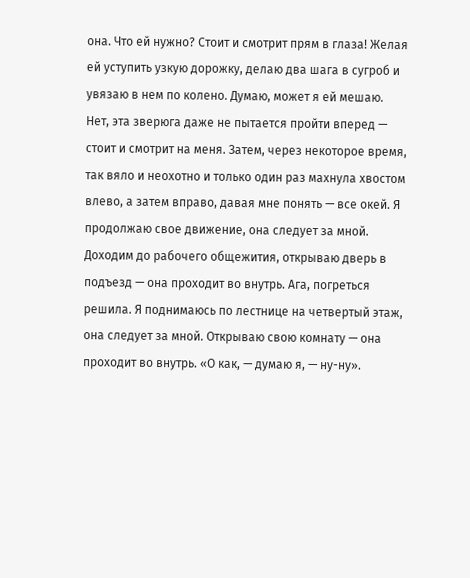она. Что ей нужно? Стоит и смотрит прям в глаза! Желая ей уступить узкую дорожку, делаю два шага в сугроб и увязаю в нем по колено. Думаю, может я ей мешаю. Нет, эта зверюга даже не пытается пройти вперед — стоит и смотрит на меня. Затем, через некоторое время, так вяло и неохотно и только один раз махнула хвостом влево, а затем вправо, давая мне понять — все окей. Я продолжаю свое движение, она следует за мной. Доходим до рабочего общежития, открываю дверь в подъезд — она проходит во внутрь. Ага, погреться решила. Я поднимаюсь по лестнице на четвертый этаж, она следует за мной. Открываю свою комнату — она проходит во внутрь. «О как, — думаю я, — ну-ну».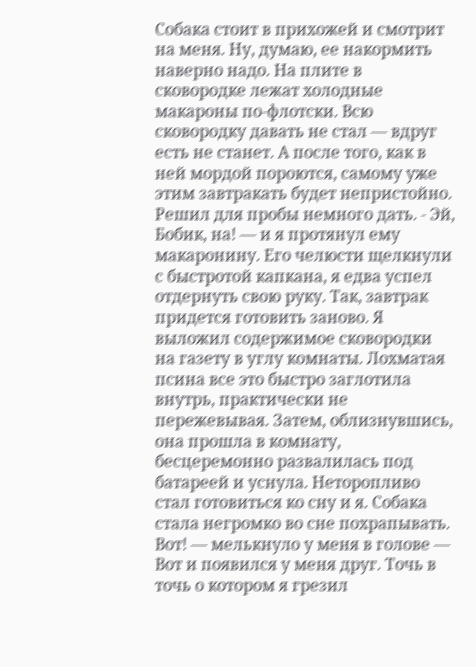Собака стоит в прихожей и смотрит на меня. Ну, думаю, ее накормить наверно надо. На плите в сковородке лежат холодные макароны по-флотски. Всю сковородку давать не стал — вдруг есть не станет. А после того, как в ней мордой пороются, самому уже этим завтракать будет непристойно. Решил для пробы немного дать. - Эй, Бобик, на! — и я протянул ему макаронину. Его челюсти щелкнули с быстротой капкана, я едва успел отдернуть свою руку. Так, завтрак придется готовить заново. Я выложил содержимое сковородки на газету в углу комнаты. Лохматая псина все это быстро заглотила внутрь, практически не пережевывая. Затем, облизнувшись, она прошла в комнату, бесцеремонно развалилась под батареей и уснула. Неторопливо стал готовиться ко сну и я. Собака стала негромко во сне похрапывать. Вот! — мелькнуло у меня в голове — Вот и появился у меня друг. Точь в точь о котором я грезил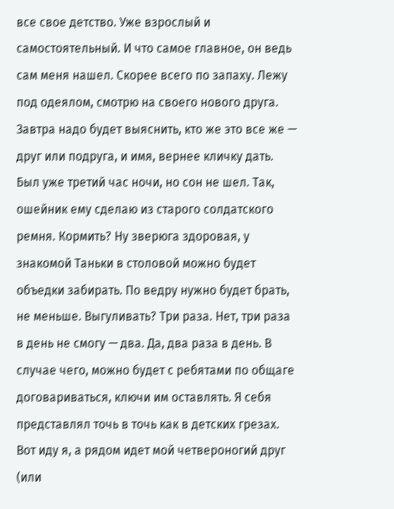все свое детство. Уже взрослый и самостоятельный. И что самое главное, он ведь сам меня нашел. Скорее всего по запаху. Лежу под одеялом, смотрю на своего нового друга. Завтра надо будет выяснить, кто же это все же — друг или подруга, и имя, вернее кличку дать. Был уже третий час ночи, но сон не шел. Так, ошейник ему сделаю из старого солдатского ремня. Кормить? Ну зверюга здоровая, у знакомой Таньки в столовой можно будет объедки забирать. По ведру нужно будет брать, не меньше. Выгуливать? Три раза. Нет, три раза в день не смогу — два. Да, два раза в день. В случае чего, можно будет с ребятами по общаге договариваться, ключи им оставлять. Я себя представлял точь в точь как в детских грезах. Вот иду я, а рядом идет мой четвероногий друг (или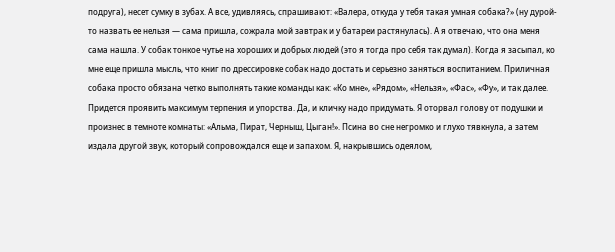подруга), несет сумку в зубах. А все, удивляясь, спрашивают: «Валера, откуда у тебя такая умная собака?» (ну дурой-то назвать ее нельзя — сама пришла, сожрала мой завтрак и у батареи растянулась). А я отвечаю, что она меня сама нашла. У собак тонкое чутье на хороших и добрых людей (это я тогда про себя так думал). Когда я засыпал, ко мне еще пришла мысль, что книг по дрессировке собак надо достать и серьезно заняться воспитанием. Приличная собака просто обязана четко выполнять такие команды как: «Ко мне», «Рядом», «Нельзя», «Фас», «Фу», и так далее. Придется проявить максимум терпения и упорства. Да, и кличку надо придумать. Я оторвал голову от подушки и произнес в темноте комнаты: «Альма, Пират, Черныш, Цыган!». Псина во сне негромко и глухо тявкнула, а затем издала другой звук, который сопровождался еще и запахом. Я, накрывшись одеялом,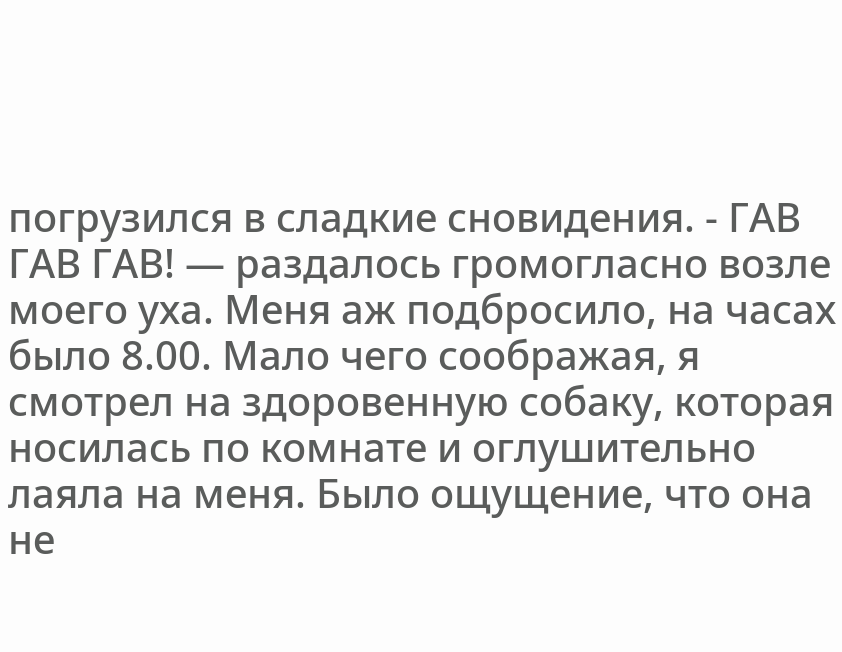погрузился в сладкие сновидения. - ГАВ ГАВ ГАВ! — раздалось громогласно возле моего уха. Меня аж подбросило, на часах было 8.00. Мало чего соображая, я смотрел на здоровенную собаку, которая носилась по комнате и оглушительно лаяла на меня. Было ощущение, что она не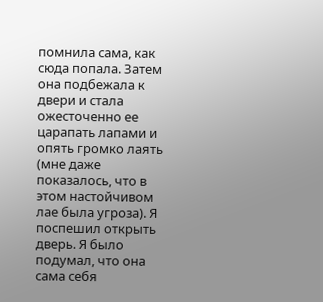помнила сама, как сюда попала. Затем она подбежала к двери и стала ожесточенно ее царапать лапами и опять громко лаять (мне даже показалось, что в этом настойчивом лае была угроза). Я поспешил открыть дверь. Я было подумал, что она сама себя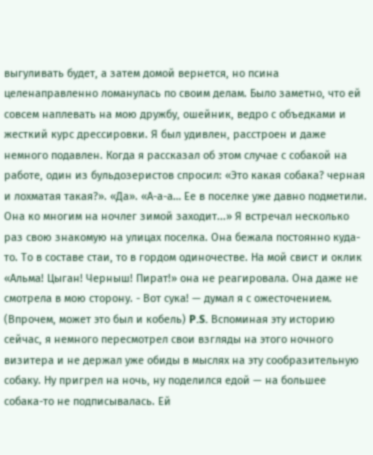выгуливать будет, а затем домой вернется, но псина целенаправленно ломанулась по своим делам. Было заметно, что ей совсем наплевать на мою дружбу, ошейник, ведро с объедками и жесткий курс дрессировки. Я был удивлен, расстроен и даже немного подавлен. Когда я рассказал об этом случае с собакой на работе, один из бульдозеристов спросил: «Это какая собака? черная и лохматая такая?». «Да». «А-а-а… Ее в поселке уже давно подметили. Она ко многим на ночлег зимой заходит...» Я встречал несколько раз свою знакомую на улицах поселка. Она бежала постоянно куда-то. То в составе стаи, то в гордом одиночестве. На мой свист и оклик «Альма! Цыган! Черныш! Пират!» она не реагировала. Она даже не смотрела в мою сторону. - Вот сука! — думал я с ожесточением. (Впрочем, может это был и кобель) P.S. Вспоминая эту историю сейчас, я немного пересмотрел свои взгляды на этого ночного визитера и не держал уже обиды в мыслях на эту сообразительную собаку. Ну пригрел на ночь, ну поделился едой — на большее собака-то не подписывалась. Ей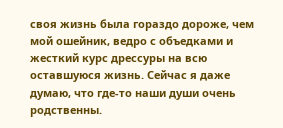своя жизнь была гораздо дороже, чем мой ошейник, ведро с объедками и жесткий курс дрессуры на всю оставшуюся жизнь. Сейчас я даже думаю, что где-то наши души очень родственны.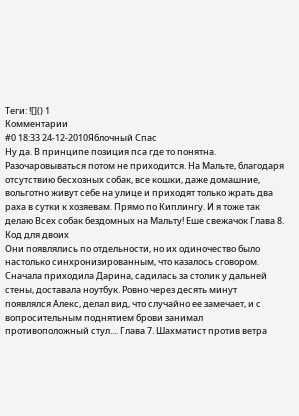Теги: ![]() 1
Комментарии
#0 18:33 24-12-2010Яблочный Спас
Ну да. В принципе позиция пса где то понятна. Разочаровываться потом не приходится. На Мальте, благодаря отсутствию бесхозных собак, все кошки, даже домашние, вольготно живут себе на улице и приходят только жрать два раха в сутки к хозяевам. Прямо по Киплингу. И я тоже так делаю Всех собак бездомных на Мальту! Еше свежачок Глава 8. Код для двоих
Они появлялись по отдельности, но их одиночество было настолько синхронизированным, что казалось сговором. Сначала приходила Дарина, садилась за столик у дальней стены, доставала ноутбук. Ровно через десять минут появлялся Алекс, делал вид, что случайно ее замечает, и с вопросительным поднятием брови занимал противоположный стул.... Глава 7. Шахматист против ветра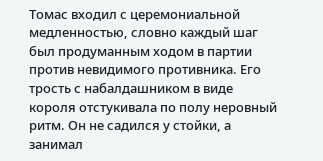Томас входил с церемониальной медленностью, словно каждый шаг был продуманным ходом в партии против невидимого противника. Его трость с набалдашником в виде короля отстукивала по полу неровный ритм. Он не садился у стойки, а занимал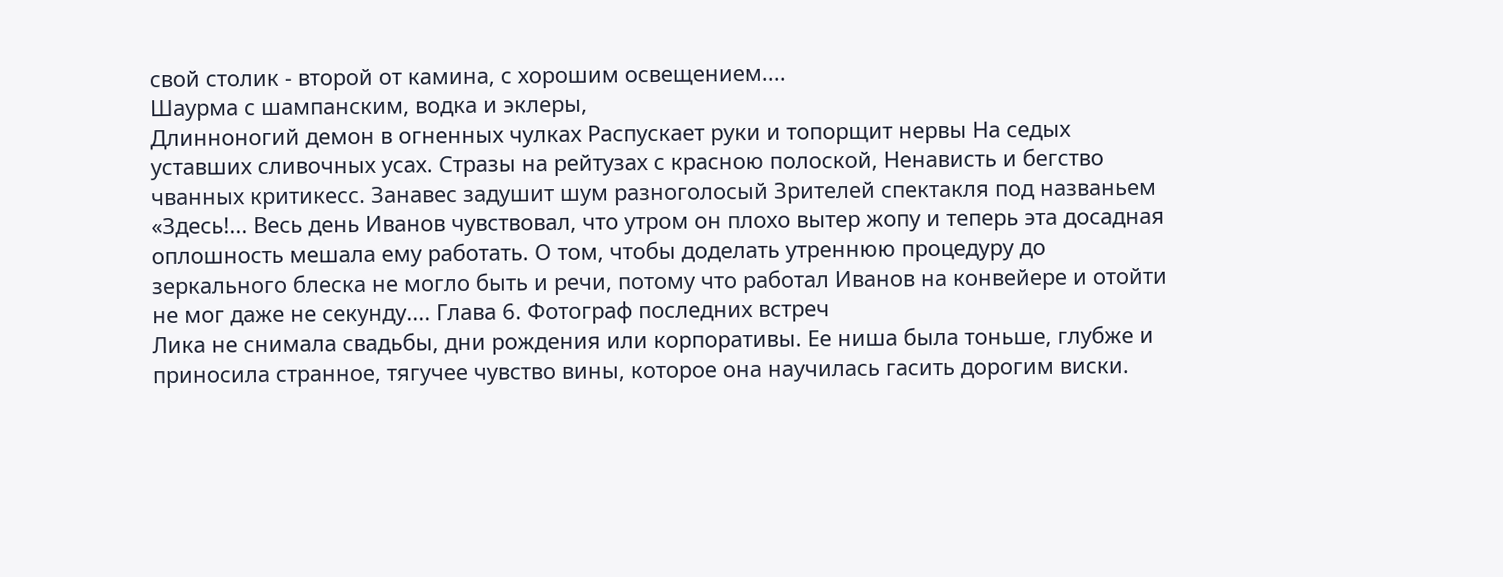свой столик - второй от камина, с хорошим освещением....
Шаурма с шампанским, водка и эклеры,
Длинноногий демон в огненных чулках Распускает руки и топорщит нервы На седых уставших сливочных усах. Стразы на рейтузах с красною полоской, Ненависть и бегство чванных критикесс. Занавес задушит шум разноголосый Зрителей спектакля под названьем «Здесь!... Весь день Иванов чувствовал, что утром он плохо вытер жопу и теперь эта досадная оплошность мешала ему работать. О том, чтобы доделать утреннюю процедуру до зеркального блеска не могло быть и речи, потому что работал Иванов на конвейере и отойти не мог даже не секунду.... Глава 6. Фотограф последних встреч
Лика не снимала свадьбы, дни рождения или корпоративы. Ее ниша была тоньше, глубже и приносила странное, тягучее чувство вины, которое она научилась гасить дорогим виски.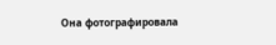Она фотографировала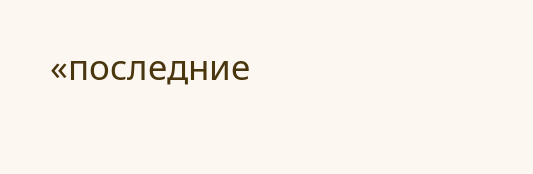«последние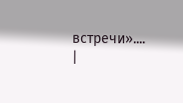встречи».... |